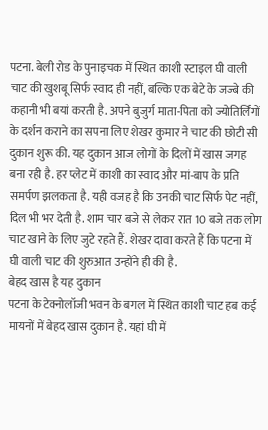पटना. बेली रोड के पुनाइचक में स्थित काशी स्टाइल घी वाली चाट की खुशबू सिर्फ स्वाद ही नहीं, बल्कि एक बेटे के जज्बे की कहानी भी बयां करती है. अपने बुजुर्ग माता-पिता को ज्योतिर्लिंगों के दर्शन कराने का सपना लिए शेखर कुमार ने चाट की छोटी सी दुकान शुरू की. यह दुकान आज लोगों के दिलों में खास जगह बना रही है. हर प्लेट में काशी का स्वाद और मां-बाप के प्रति समर्पण झलकता है. यही वजह है कि उनकी चाट सिर्फ पेट नहीं, दिल भी भर देती है. शाम चार बजे से लेकर रात 10 बजे तक लोग चाट खाने के लिए जुटे रहते हैं. शेखर दावा करते हैं कि पटना में घी वाली चाट की शुरुआत उन्होंने ही की है.
बेहद खास है यह दुकान
पटना के टेक्नोलॉजी भवन के बगल में स्थित काशी चाट हब कई मायनों में बेहद खास दुकान है. यहां घी में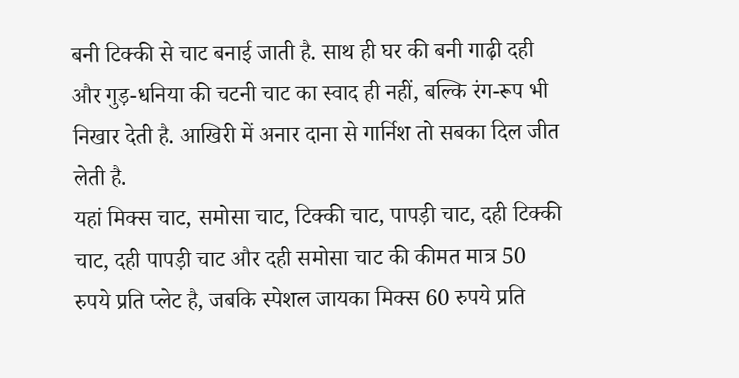बनी टिक्की से चाट बनाई जाती है. साथ ही घर की बनी गाढ़ी दही और गुड़-धनिया की चटनी चाट का स्वाद ही नहीं, बल्कि रंग-रूप भी निखार देती है. आखिरी में अनार दाना से गार्निश तो सबका दिल जीत लेती है.
यहां मिक्स चाट, समोसा चाट, टिक्की चाट, पापड़ी चाट, दही टिक्की चाट, दही पापड़ी चाट और दही समोसा चाट की कीमत मात्र 50 रुपये प्रति प्लेट है, जबकि स्पेशल जायका मिक्स 60 रुपये प्रति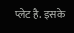प्लेट है. इसके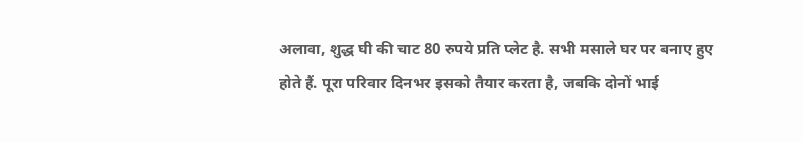अलावा, शुद्ध घी की चाट 80 रुपये प्रति प्लेट है. सभी मसाले घर पर बनाए हुए होते हैं. पूरा परिवार दिनभर इसको तैयार करता है, जबकि दोनों भाई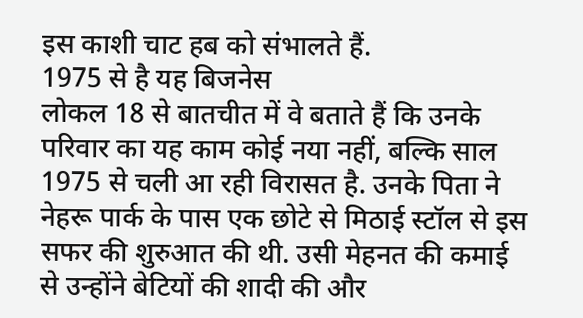इस काशी चाट हब को संभालते हैं.
1975 से है यह बिजनेस
लोकल 18 से बातचीत में वे बताते हैं कि उनके परिवार का यह काम कोई नया नहीं, बल्कि साल 1975 से चली आ रही विरासत है. उनके पिता ने नेहरू पार्क के पास एक छोटे से मिठाई स्टॉल से इस सफर की शुरुआत की थी. उसी मेहनत की कमाई से उन्होंने बेटियों की शादी की और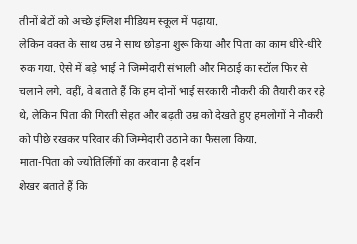तीनों बेटों को अच्छे इंग्लिश मीडियम स्कूल में पढ़ाया.
लेकिन वक्त के साथ उम्र ने साथ छोड़ना शुरू किया और पिता का काम धीरे-धीरे रुक गया. ऐसे में बड़े भाई ने जिम्मेदारी संभाली और मिठाई का स्टॉल फिर से चलाने लगे. वहीं, वे बताते हैं कि हम दोनों भाई सरकारी नौकरी की तैयारी कर रहे थे, लेकिन पिता की गिरती सेहत और बढ़ती उम्र को देखते हुए हमलोगों ने नौकरी को पीछे रखकर परिवार की जिम्मेदारी उठाने का फैसला किया.
माता-पिता को ज्योतिर्लिंगों का करवाना है दर्शन
शेखर बताते हैं कि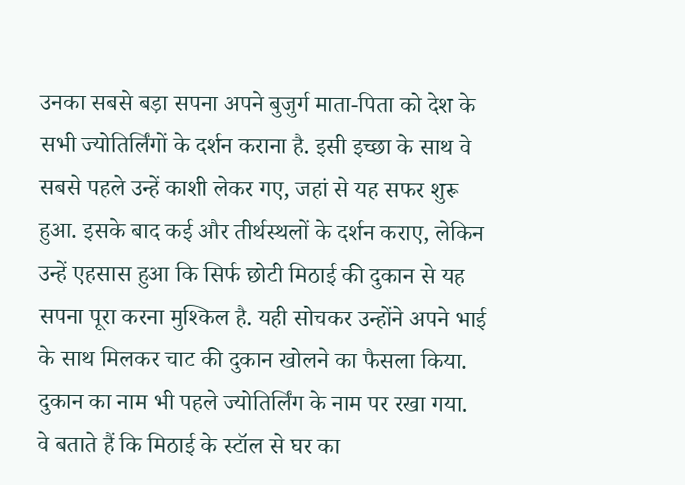उनका सबसे बड़ा सपना अपने बुजुर्ग माता-पिता को देश के सभी ज्योतिर्लिंगों के दर्शन कराना है. इसी इच्छा के साथ वे सबसे पहले उन्हें काशी लेकर गए, जहां से यह सफर शुरू हुआ. इसके बाद कई और तीर्थस्थलों के दर्शन कराए, लेकिन उन्हें एहसास हुआ कि सिर्फ छोटी मिठाई की दुकान से यह सपना पूरा करना मुश्किल है. यही सोचकर उन्होंने अपने भाई के साथ मिलकर चाट की दुकान खोलने का फैसला किया. दुकान का नाम भी पहले ज्योतिर्लिंग के नाम पर रखा गया.
वे बताते हैं कि मिठाई के स्टॉल से घर का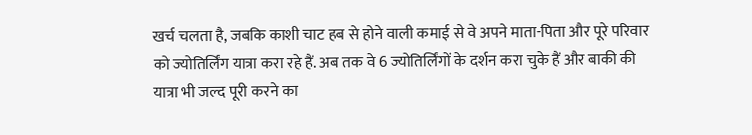खर्च चलता है, जबकि काशी चाट हब से होने वाली कमाई से वे अपने माता-पिता और पूरे परिवार को ज्योतिर्लिंग यात्रा करा रहे हैं. अब तक वे 6 ज्योतिर्लिंगों के दर्शन करा चुके हैं और बाकी की यात्रा भी जल्द पूरी करने का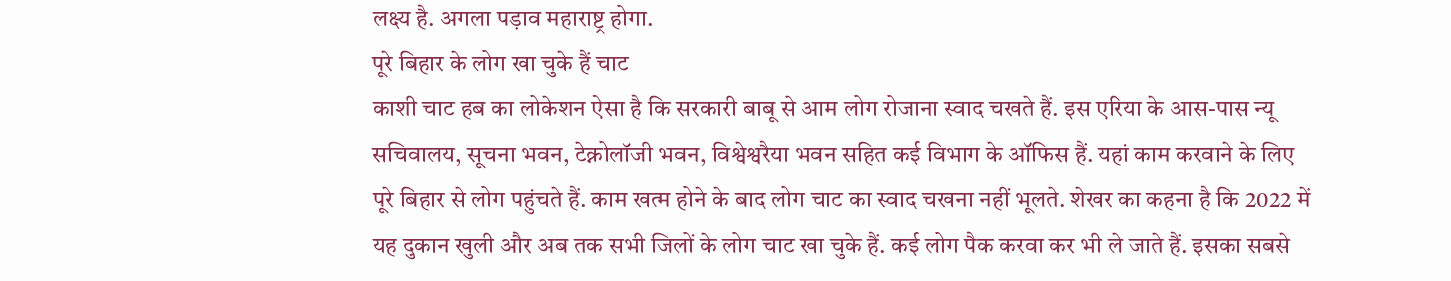लक्ष्य है. अगला पड़ाव महाराष्ट्र होगा.
पूरे बिहार के लोग खा चुके हैं चाट
काशी चाट हब का लोकेशन ऐसा है कि सरकारी बाबू से आम लोग रोजाना स्वाद चखते हैं. इस एरिया के आस-पास न्यू सचिवालय, सूचना भवन, टेक्नोलॉजी भवन, विश्वेश्वरैया भवन सहित कई विभाग के ऑफिस हैं. यहां काम करवाने के लिए पूरे बिहार से लोग पहुंचते हैं. काम खत्म होने के बाद लोग चाट का स्वाद चखना नहीं भूलते. शेखर का कहना है कि 2022 में यह दुकान खुली और अब तक सभी जिलों के लोग चाट खा चुके हैं. कई लोग पैक करवा कर भी ले जाते हैं. इसका सबसे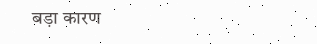बड़ा कारण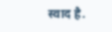स्वाद है.